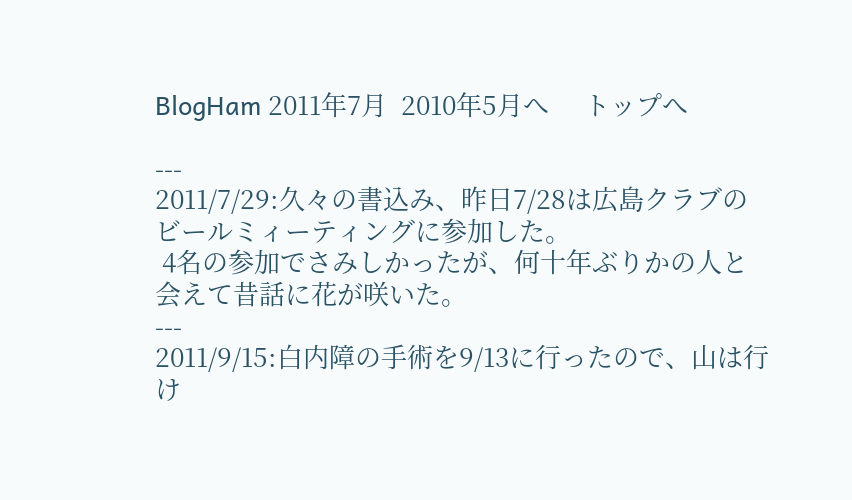BlogHam 2011年7月  2010年5月へ     トップへ

---
2011/7/29:久々の書込み、昨日7/28は広島クラブのビールミィーティングに参加した。
 4名の参加でさみしかったが、何十年ぶりかの人と会えて昔話に花が咲いた。
---
2011/9/15:白内障の手術を9/13に行ったので、山は行け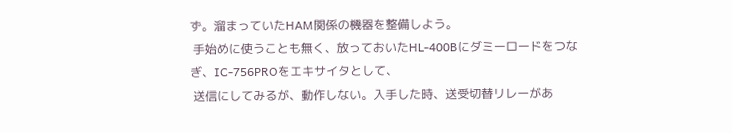ず。溜まっていたHAM関係の機器を整備しよう。
 手始めに使うことも無く、放っておいたHL-400Bにダミーロードをつなぎ、IC-756PROをエキサイタとして、
 送信にしてみるが、動作しない。入手した時、送受切替リレーがあ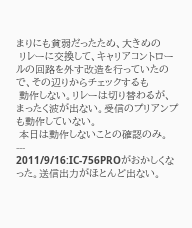まりにも貧弱だったため、大きめの
 リレーに交換して、キャリアコントロールの回路を外す改造を行っていたので、その辺りからチェックするも
 動作しない。リレーは切り替わるが、まったく波が出ない。受信のプリアンプも動作していない。
 本日は動作しないことの確認のみ。
---
2011/9/16:IC-756PROがおかしくなった。送信出力がほとんど出ない。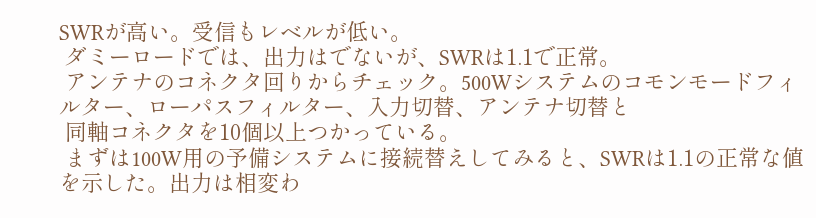SWRが高い。受信もレベルが低い。
 ダミーロードでは、出力はでないが、SWRは1.1で正常。
 アンテナのコネクタ回りからチェック。500Wシステムのコモンモードフィルター、ローパスフィルター、入力切替、アンテナ切替と
 同軸コネクタを10個以上つかっている。
 まずは100W用の予備システムに接続替えしてみると、SWRは1.1の正常な値を示した。出力は相変わ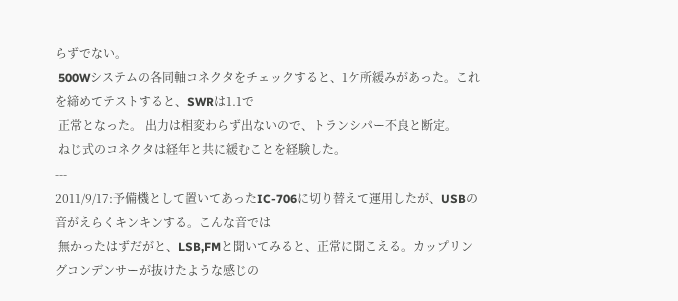らずでない。
 500Wシステムの各同軸コネクタをチェックすると、1ケ所緩みがあった。これを締めてテストすると、SWRは1.1で
 正常となった。 出力は相変わらず出ないので、トランシパー不良と断定。
 ねじ式のコネクタは経年と共に緩むことを経験した。
---
2011/9/17:予備機として置いてあったIC-706に切り替えて運用したが、USBの音がえらくキンキンする。こんな音では
 無かったはずだがと、LSB,FMと聞いてみると、正常に聞こえる。カップリングコンデンサーが抜けたような感じの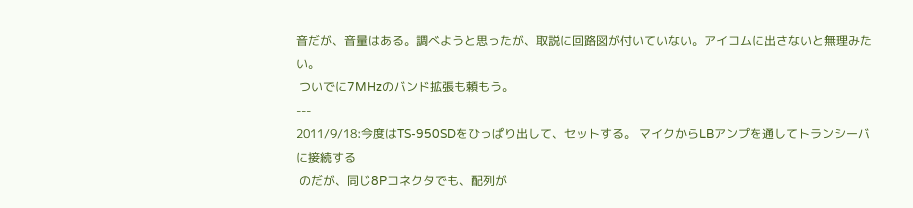音だが、音量はある。調べようと思ったが、取説に回路図が付いていない。アイコムに出さないと無理みたい。
 ついでに7MHzのバンド拡張も頼もう。
---
2011/9/18:今度はTS-950SDをひっぱり出して、セットする。 マイクからLBアンプを通してトランシーバに接続する
 のだが、同じ8Pコネクタでも、配列が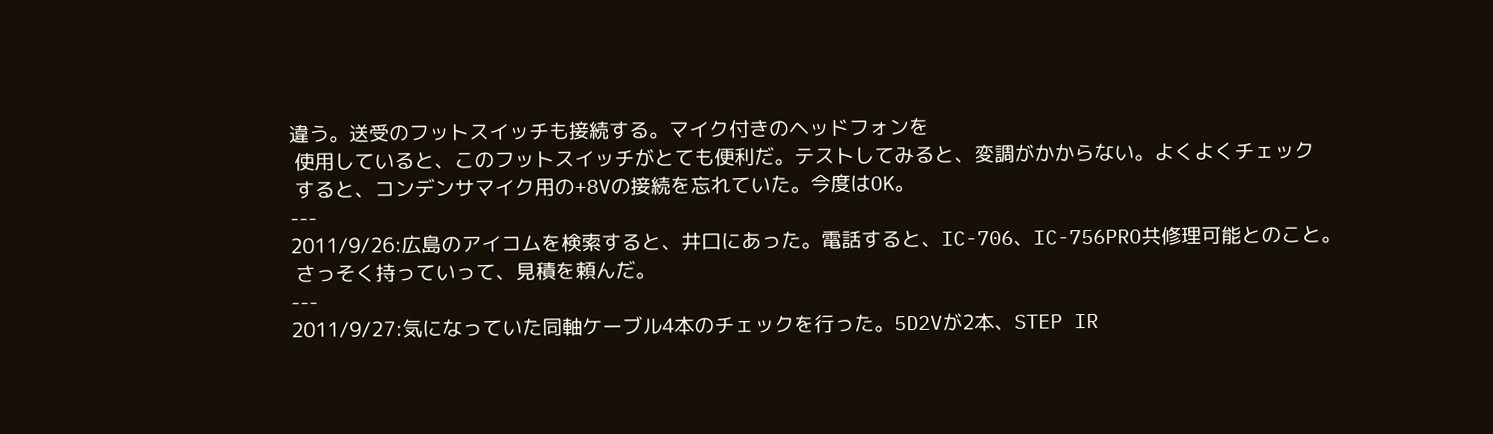違う。送受のフットスイッチも接続する。マイク付きのヘッドフォンを
 使用していると、このフットスイッチがとても便利だ。テストしてみると、変調がかからない。よくよくチェック
 すると、コンデンサマイク用の+8Vの接続を忘れていた。今度はOK。
---
2011/9/26:広島のアイコムを検索すると、井口にあった。電話すると、IC-706、IC-756PRO共修理可能とのこと。
 さっそく持っていって、見積を頼んだ。
---
2011/9/27:気になっていた同軸ケーブル4本のチェックを行った。5D2Vが2本、STEP IR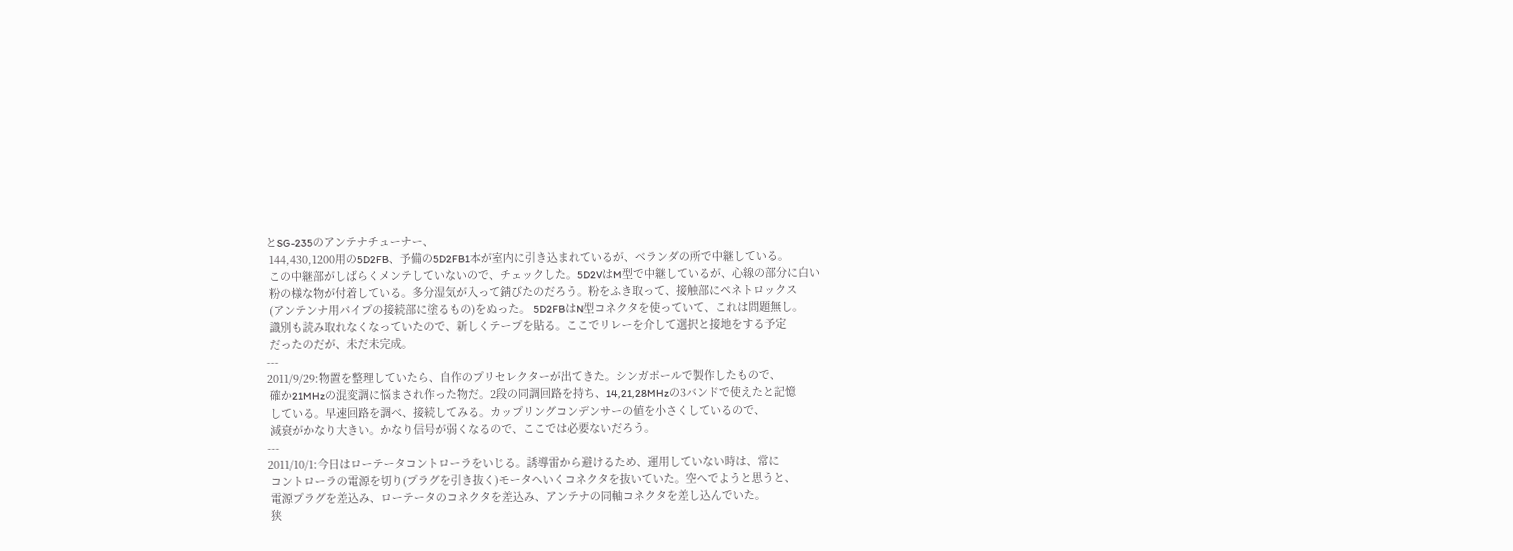とSG-235のアンテナチューナー、
 144,430,1200用の5D2FB、予備の5D2FB1本が室内に引き込まれているが、ベランダの所で中継している。
 この中継部がしばらくメンテしていないので、チェックした。5D2VはM型で中継しているが、心線の部分に白い
 粉の様な物が付着している。多分湿気が入って錆びたのだろう。粉をふき取って、接触部にペネトロックス
 (アンテンナ用パイプの接続部に塗るもの)をぬった。 5D2FBはN型コネクタを使っていて、これは問題無し。
 識別も読み取れなくなっていたので、新しくテープを貼る。ここでリレーを介して選択と接地をする予定
 だったのだが、未だ未完成。
---
2011/9/29:物置を整理していたら、自作のプリセレクターが出てきた。シンガポールで製作したもので、
 確か21MHzの混変調に悩まされ作った物だ。2段の同調回路を持ち、14,21,28MHzの3バンドで使えたと記憶
 している。早速回路を調べ、接続してみる。カップリングコンデンサーの値を小さくしているので、
 減衰がかなり大きい。かなり信号が弱くなるので、ここでは必要ないだろう。
---
2011/10/1:今日はローテータコントローラをいじる。誘導雷から避けるため、運用していない時は、常に
 コントローラの電源を切り(プラグを引き抜く)モータへいくコネクタを抜いていた。空へでようと思うと、
 電源プラグを差込み、ローテータのコネクタを差込み、アンテナの同軸コネクタを差し込んでいた。
 狭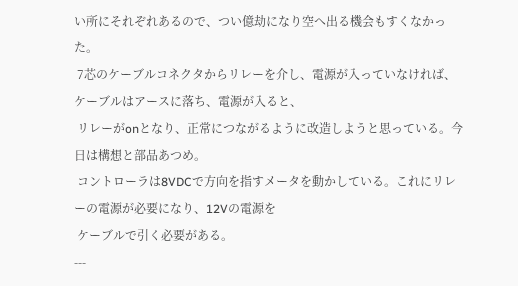い所にそれぞれあるので、つい億劫になり空へ出る機会もすくなかった。
 7芯のケーブルコネクタからリレーを介し、電源が入っていなければ、ケーブルはアースに落ち、電源が入ると、
 リレーがonとなり、正常につながるように改造しようと思っている。今日は構想と部品あつめ。
 コントローラは8VDCで方向を指すメータを動かしている。これにリレーの電源が必要になり、12Vの電源を
 ケーブルで引く必要がある。
---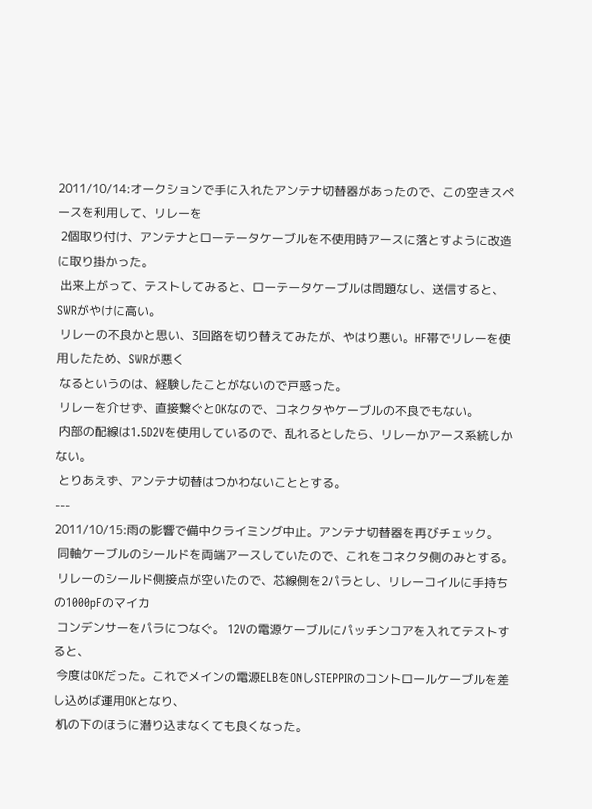2011/10/14:オークションで手に入れたアンテナ切替器があったので、この空きスペースを利用して、リレーを
 2個取り付け、アンテナとローテータケーブルを不使用時アースに落とすように改造に取り掛かった。
 出来上がって、テストしてみると、ローテータケーブルは問題なし、送信すると、SWRがやけに高い。
 リレーの不良かと思い、3回路を切り替えてみたが、やはり悪い。HF帯でリレーを使用したため、SWRが悪く
 なるというのは、経験したことがないので戸惑った。
 リレーを介せず、直接繋ぐとOKなので、コネクタやケーブルの不良でもない。
 内部の配線は1.5D2Vを使用しているので、乱れるとしたら、リレーかアース系統しかない。
 とりあえず、アンテナ切替はつかわないこととする。
---
2011/10/15:雨の影響で備中クライミング中止。アンテナ切替器を再びチェック。
 同軸ケーブルのシールドを両端アースしていたので、これをコネクタ側のみとする。
 リレーのシールド側接点が空いたので、芯線側を2パラとし、リレーコイルに手持ちの1000pFのマイカ
 コンデンサーをパラにつなぐ。 12Vの電源ケーブルにパッチンコアを入れてテストすると、
 今度はOKだった。これでメインの電源ELBをONしSTEPPIRのコントロールケーブルを差し込めば運用OKとなり、
 机の下のほうに潜り込まなくても良くなった。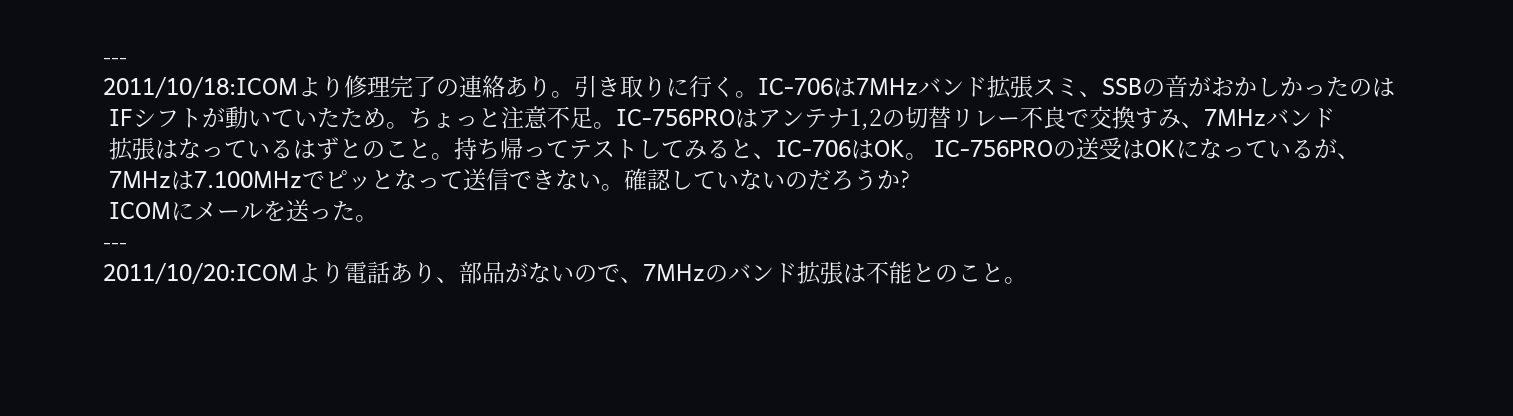---
2011/10/18:ICOMより修理完了の連絡あり。引き取りに行く。IC-706は7MHzバンド拡張スミ、SSBの音がおかしかったのは
 IFシフトが動いていたため。ちょっと注意不足。IC-756PROはアンテナ1,2の切替リレー不良で交換すみ、7MHzバンド
 拡張はなっているはずとのこと。持ち帰ってテストしてみると、IC-706はOK。 IC-756PROの送受はOKになっているが、
 7MHzは7.100MHzでピッとなって送信できない。確認していないのだろうか?
 ICOMにメールを送った。
---
2011/10/20:ICOMより電話あり、部品がないので、7MHzのバンド拡張は不能とのこと。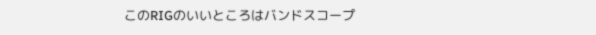このRIGのいいところはバンドスコープ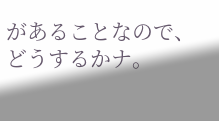があることなので、どうするかナ。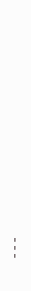---